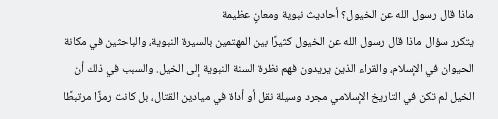ماذا قال رسول الله عن الخيول؟ أحاديث نبوية ومعانٍ عظيمة
يتكرر سؤال ماذا قال رسول الله عن الخيول كثيرًا بين المهتمين بالسيرة النبوية، والباحثين في مكانة الحيوان في الإسلام، والقراء الذين يريدون فهم نظرة السنة النبوية إلى الخيل. والسبب في ذلك أن الخيل لم تكن في التاريخ الإسلامي مجرد وسيلة نقل أو أداة في ميادين القتال، بل كانت رمزًا مرتبطًا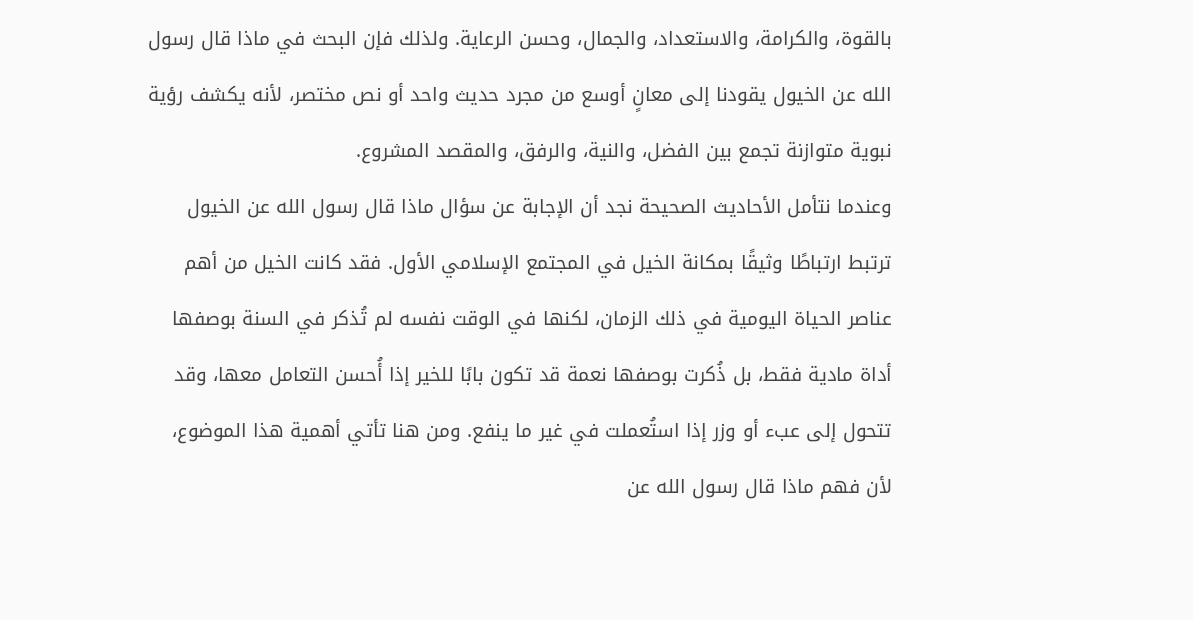بالقوة، والكرامة، والاستعداد، والجمال، وحسن الرعاية. ولذلك فإن البحث في ماذا قال رسول الله عن الخيول يقودنا إلى معانٍ أوسع من مجرد حديث واحد أو نص مختصر، لأنه يكشف رؤية نبوية متوازنة تجمع بين الفضل، والنية، والرفق، والمقصد المشروع.
وعندما نتأمل الأحاديث الصحيحة نجد أن الإجابة عن سؤال ماذا قال رسول الله عن الخيول ترتبط ارتباطًا وثيقًا بمكانة الخيل في المجتمع الإسلامي الأول. فقد كانت الخيل من أهم عناصر الحياة اليومية في ذلك الزمان، لكنها في الوقت نفسه لم تُذكر في السنة بوصفها أداة مادية فقط، بل ذُكرت بوصفها نعمة قد تكون بابًا للخير إذا أُحسن التعامل معها، وقد تتحول إلى عبء أو وزر إذا استُعملت في غير ما ينفع. ومن هنا تأتي أهمية هذا الموضوع، لأن فهم ماذا قال رسول الله عن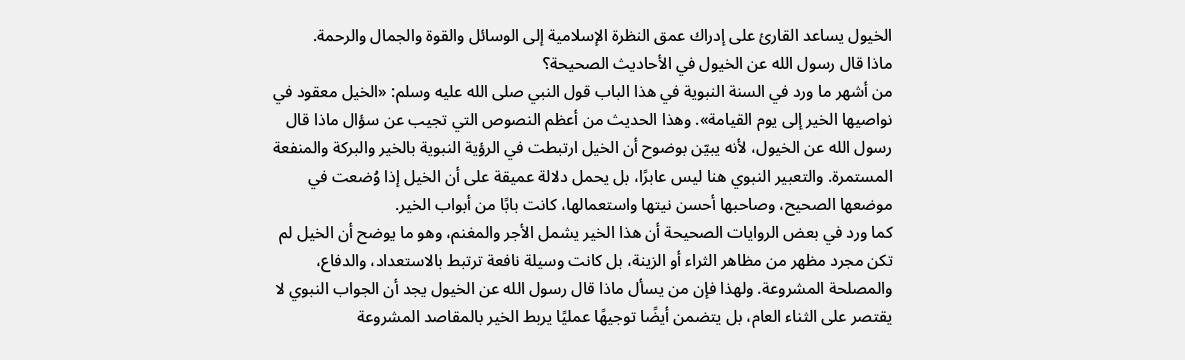الخيول يساعد القارئ على إدراك عمق النظرة الإسلامية إلى الوسائل والقوة والجمال والرحمة.
ماذا قال رسول الله عن الخيول في الأحاديث الصحيحة؟
من أشهر ما ورد في السنة النبوية في هذا الباب قول النبي صلى الله عليه وسلم: «الخيل معقود في نواصيها الخير إلى يوم القيامة». وهذا الحديث من أعظم النصوص التي تجيب عن سؤال ماذا قال رسول الله عن الخيول، لأنه يبيّن بوضوح أن الخيل ارتبطت في الرؤية النبوية بالخير والبركة والمنفعة المستمرة. والتعبير النبوي هنا ليس عابرًا، بل يحمل دلالة عميقة على أن الخيل إذا وُضعت في موضعها الصحيح، وصاحبها أحسن نيتها واستعمالها، كانت بابًا من أبواب الخير.
كما ورد في بعض الروايات الصحيحة أن هذا الخير يشمل الأجر والمغنم، وهو ما يوضح أن الخيل لم تكن مجرد مظهر من مظاهر الثراء أو الزينة، بل كانت وسيلة نافعة ترتبط بالاستعداد، والدفاع، والمصلحة المشروعة. ولهذا فإن من يسأل ماذا قال رسول الله عن الخيول يجد أن الجواب النبوي لا يقتصر على الثناء العام، بل يتضمن أيضًا توجيهًا عمليًا يربط الخير بالمقاصد المشروعة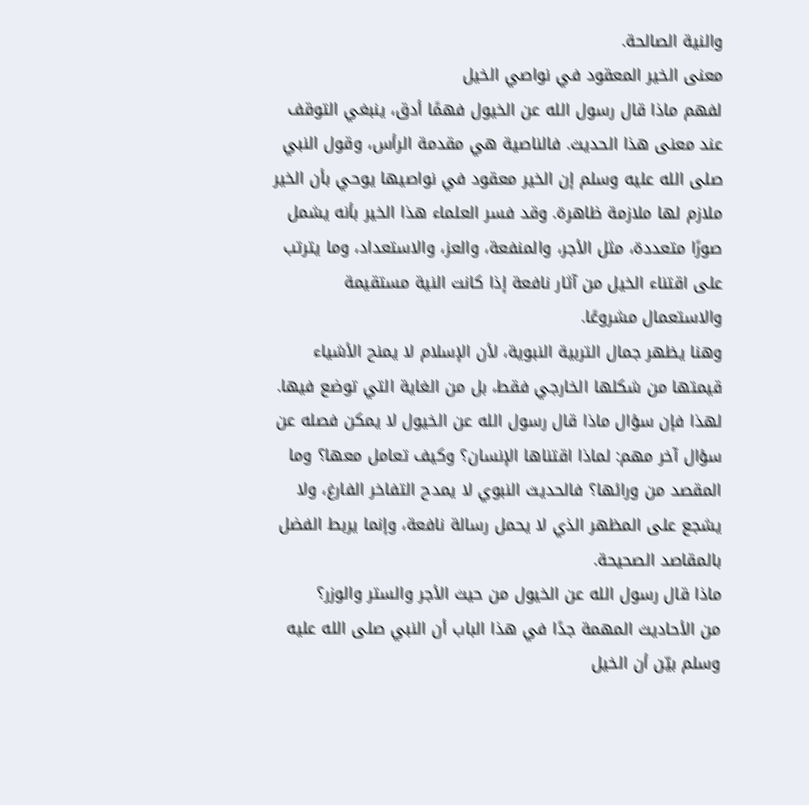والنية الصالحة.
معنى الخير المعقود في نواصي الخيل
لفهم ماذا قال رسول الله عن الخيول فهمًا أدق، ينبغي التوقف عند معنى هذا الحديث. فالناصية هي مقدمة الرأس، وقول النبي صلى الله عليه وسلم إن الخير معقود في نواصيها يوحي بأن الخير ملازم لها ملازمة ظاهرة. وقد فسر العلماء هذا الخير بأنه يشمل صورًا متعددة، مثل الأجر، والمنفعة، والعز، والاستعداد، وما يترتب على اقتناء الخيل من آثار نافعة إذا كانت النية مستقيمة والاستعمال مشروعًا.
وهنا يظهر جمال التربية النبوية، لأن الإسلام لا يمنح الأشياء قيمتها من شكلها الخارجي فقط، بل من الغاية التي توضع فيها. لهذا فإن سؤال ماذا قال رسول الله عن الخيول لا يمكن فصله عن سؤال آخر مهم: لماذا اقتناها الإنسان؟ وكيف تعامل معها؟ وما المقصد من ورائها؟ فالحديث النبوي لا يمدح التفاخر الفارغ، ولا يشجع على المظهر الذي لا يحمل رسالة نافعة، وإنما يربط الفضل بالمقاصد الصحيحة.
ماذا قال رسول الله عن الخيول من حيث الأجر والستر والوزر؟
من الأحاديث المهمة جدًا في هذا الباب أن النبي صلى الله عليه وسلم بيّن أن الخيل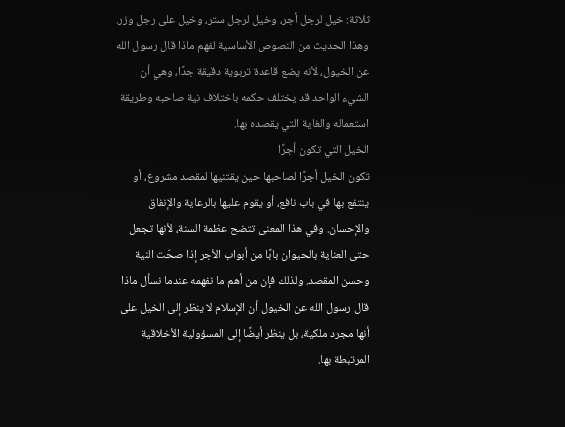ثلاثة: خيل لرجل أجر، وخيل لرجل ستر، وخيل على رجل وزر. وهذا الحديث من النصوص الأساسية لفهم ماذا قال رسول الله عن الخيول، لأنه يضع قاعدة تربوية دقيقة جدًا، وهي أن الشيء الواحد قد يختلف حكمه باختلاف نية صاحبه وطريقة استعماله والغاية التي يقصده بها.
الخيل التي تكون أجرًا
تكون الخيل أجرًا لصاحبها حين يقتنيها لمقصد مشروع، أو ينتفع بها في باب نافع، أو يقوم عليها بالرعاية والإنفاق والإحسان. وفي هذا المعنى تتضح عظمة السنة، لأنها تجعل حتى العناية بالحيوان بابًا من أبواب الأجر إذا صحّت النية وحسن المقصد. ولذلك فإن من أهم ما نفهمه عندما نسأل ماذا قال رسول الله عن الخيول أن الإسلام لا ينظر إلى الخيل على أنها مجرد ملكية، بل ينظر أيضًا إلى المسؤولية الأخلاقية المرتبطة بها.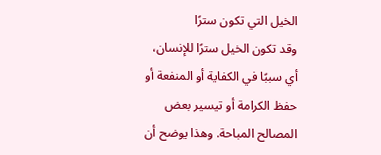الخيل التي تكون سترًا
وقد تكون الخيل سترًا للإنسان، أي سببًا في الكفاية أو المنفعة أو حفظ الكرامة أو تيسير بعض المصالح المباحة. وهذا يوضح أن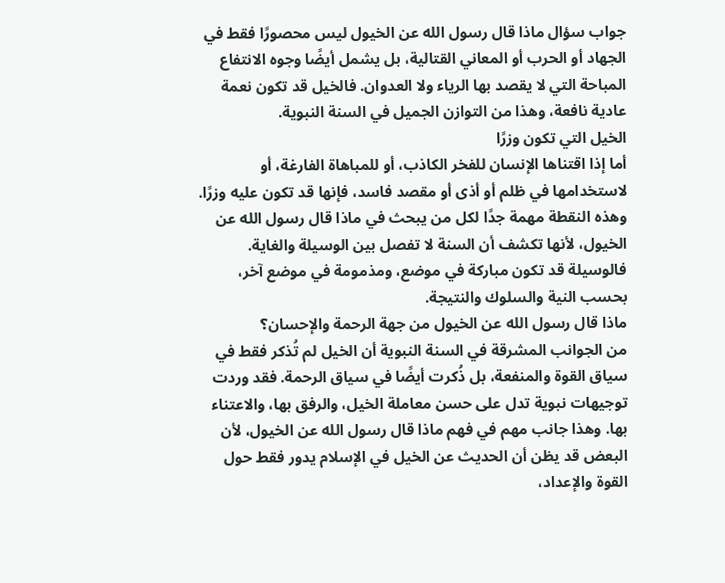جواب سؤال ماذا قال رسول الله عن الخيول ليس محصورًا فقط في الجهاد أو الحرب أو المعاني القتالية، بل يشمل أيضًا وجوه الانتفاع المباحة التي لا يقصد بها الرياء ولا العدوان. فالخيل قد تكون نعمة عادية نافعة، وهذا من التوازن الجميل في السنة النبوية.
الخيل التي تكون وزرًا
أما إذا اقتناها الإنسان للفخر الكاذب، أو للمباهاة الفارغة، أو لاستخدامها في ظلم أو أذى أو مقصد فاسد، فإنها قد تكون عليه وزرًا. وهذه النقطة مهمة جدًا لكل من يبحث في ماذا قال رسول الله عن الخيول، لأنها تكشف أن السنة لا تفصل بين الوسيلة والغاية. فالوسيلة قد تكون مباركة في موضع، ومذمومة في موضع آخر، بحسب النية والسلوك والنتيجة.
ماذا قال رسول الله عن الخيول من جهة الرحمة والإحسان؟
من الجوانب المشرقة في السنة النبوية أن الخيل لم تُذكر فقط في سياق القوة والمنفعة، بل ذُكرت أيضًا في سياق الرحمة. فقد وردت توجيهات نبوية تدل على حسن معاملة الخيل، والرفق بها، والاعتناء بها. وهذا جانب مهم في فهم ماذا قال رسول الله عن الخيول، لأن البعض قد يظن أن الحديث عن الخيل في الإسلام يدور فقط حول القوة والإعداد،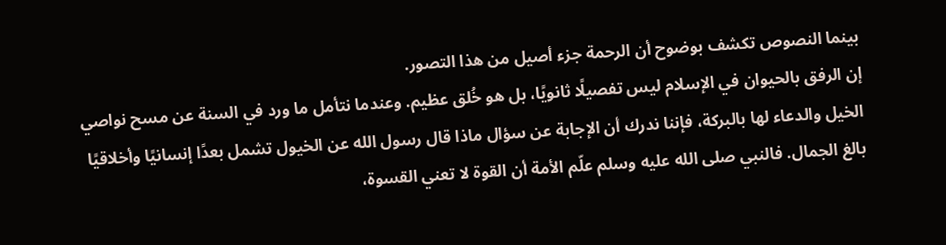بينما النصوص تكشف بوضوح أن الرحمة جزء أصيل من هذا التصور.
إن الرفق بالحيوان في الإسلام ليس تفصيلًا ثانويًا، بل هو خُلق عظيم. وعندما نتأمل ما ورد في السنة عن مسح نواصي الخيل والدعاء لها بالبركة، فإننا ندرك أن الإجابة عن سؤال ماذا قال رسول الله عن الخيول تشمل بعدًا إنسانيًا وأخلاقيًا بالغ الجمال. فالنبي صلى الله عليه وسلم علّم الأمة أن القوة لا تعني القسوة،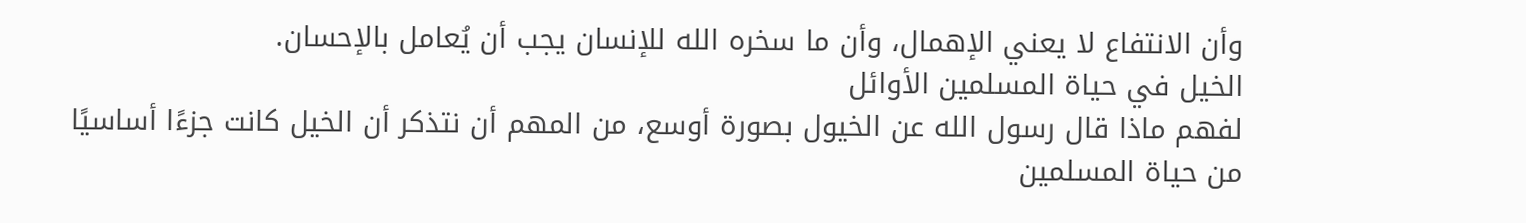وأن الانتفاع لا يعني الإهمال، وأن ما سخره الله للإنسان يجب أن يُعامل بالإحسان.
الخيل في حياة المسلمين الأوائل
لفهم ماذا قال رسول الله عن الخيول بصورة أوسع، من المهم أن نتذكر أن الخيل كانت جزءًا أساسيًا من حياة المسلمين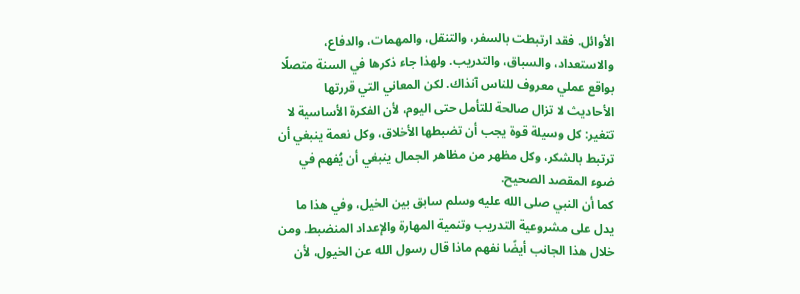الأوائل. فقد ارتبطت بالسفر، والتنقل، والمهمات، والدفاع، والاستعداد، والسباق، والتدريب. ولهذا جاء ذكرها في السنة متصلًا بواقع عملي معروف للناس آنذاك. لكن المعاني التي قررتها الأحاديث لا تزال صالحة للتأمل حتى اليوم، لأن الفكرة الأساسية لا تتغير: كل وسيلة قوة يجب أن تضبطها الأخلاق، وكل نعمة ينبغي أن ترتبط بالشكر، وكل مظهر من مظاهر الجمال ينبغي أن يُفهم في ضوء المقصد الصحيح.
كما أن النبي صلى الله عليه وسلم سابق بين الخيل، وفي هذا ما يدل على مشروعية التدريب وتنمية المهارة والإعداد المنضبط. ومن خلال هذا الجانب أيضًا نفهم ماذا قال رسول الله عن الخيول، لأن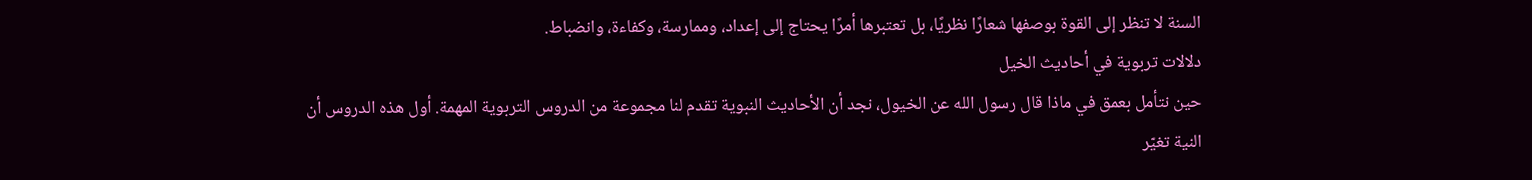السنة لا تنظر إلى القوة بوصفها شعارًا نظريًا، بل تعتبرها أمرًا يحتاج إلى إعداد، وممارسة، وكفاءة، وانضباط.
دلالات تربوية في أحاديث الخيل
حين نتأمل بعمق في ماذا قال رسول الله عن الخيول، نجد أن الأحاديث النبوية تقدم لنا مجموعة من الدروس التربوية المهمة. أول هذه الدروس أن النية تغيّر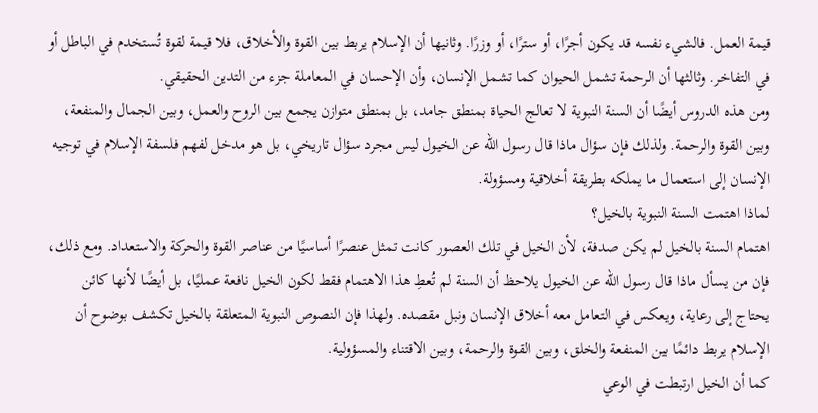قيمة العمل. فالشيء نفسه قد يكون أجرًا، أو سترًا، أو وزرًا. وثانيها أن الإسلام يربط بين القوة والأخلاق، فلا قيمة لقوة تُستخدم في الباطل أو في التفاخر. وثالثها أن الرحمة تشمل الحيوان كما تشمل الإنسان، وأن الإحسان في المعاملة جزء من التدين الحقيقي.
ومن هذه الدروس أيضًا أن السنة النبوية لا تعالج الحياة بمنطق جامد، بل بمنطق متوازن يجمع بين الروح والعمل، وبين الجمال والمنفعة، وبين القوة والرحمة. ولذلك فإن سؤال ماذا قال رسول الله عن الخيول ليس مجرد سؤال تاريخي، بل هو مدخل لفهم فلسفة الإسلام في توجيه الإنسان إلى استعمال ما يملكه بطريقة أخلاقية ومسؤولة.
لماذا اهتمت السنة النبوية بالخيل؟
اهتمام السنة بالخيل لم يكن صدفة، لأن الخيل في تلك العصور كانت تمثل عنصرًا أساسيًا من عناصر القوة والحركة والاستعداد. ومع ذلك، فإن من يسأل ماذا قال رسول الله عن الخيول يلاحظ أن السنة لم تُعطِ هذا الاهتمام فقط لكون الخيل نافعة عمليًا، بل أيضًا لأنها كائن يحتاج إلى رعاية، ويعكس في التعامل معه أخلاق الإنسان ونبل مقصده. ولهذا فإن النصوص النبوية المتعلقة بالخيل تكشف بوضوح أن الإسلام يربط دائمًا بين المنفعة والخلق، وبين القوة والرحمة، وبين الاقتناء والمسؤولية.
كما أن الخيل ارتبطت في الوعي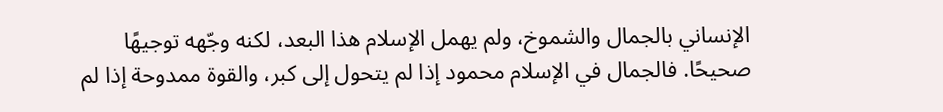الإنساني بالجمال والشموخ، ولم يهمل الإسلام هذا البعد، لكنه وجّهه توجيهًا صحيحًا. فالجمال في الإسلام محمود إذا لم يتحول إلى كبر، والقوة ممدوحة إذا لم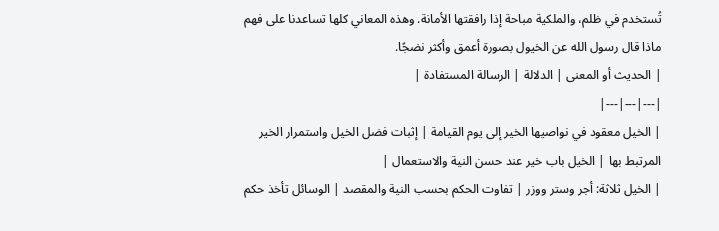تُستخدم في ظلم، والملكية مباحة إذا رافقتها الأمانة. وهذه المعاني كلها تساعدنا على فهم ماذا قال رسول الله عن الخيول بصورة أعمق وأكثر نضجًا.
| الحديث أو المعنى | الدلالة | الرسالة المستفادة |
|---|---|---|
| الخيل معقود في نواصيها الخير إلى يوم القيامة | إثبات فضل الخيل واستمرار الخير المرتبط بها | الخيل باب خير عند حسن النية والاستعمال |
| الخيل ثلاثة: أجر وستر ووزر | تفاوت الحكم بحسب النية والمقصد | الوسائل تأخذ حكم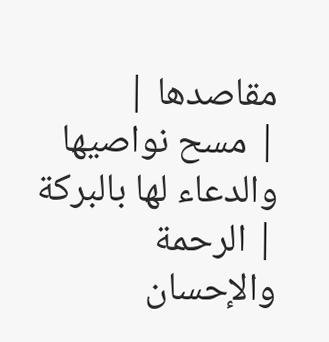مقاصدها |
| مسح نواصيها والدعاء لها بالبركة | الرحمة والإحسان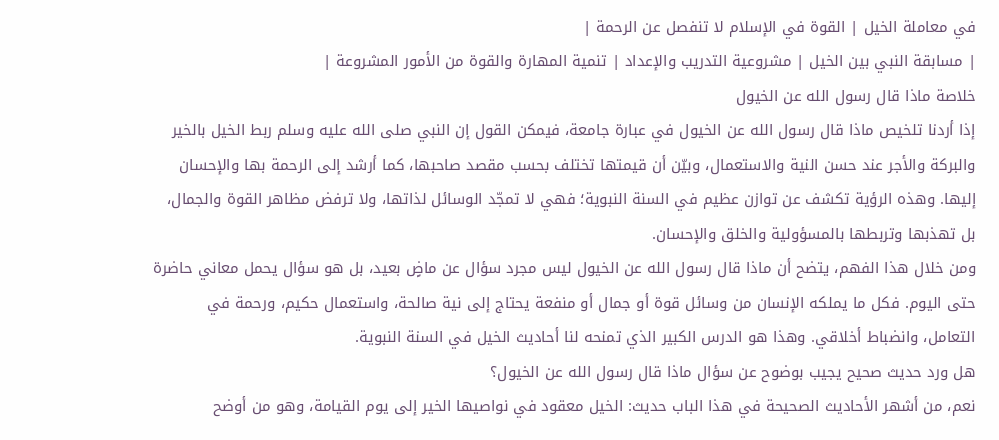في معاملة الخيل | القوة في الإسلام لا تنفصل عن الرحمة |
| مسابقة النبي بين الخيل | مشروعية التدريب والإعداد | تنمية المهارة والقوة من الأمور المشروعة |
خلاصة ماذا قال رسول الله عن الخيول
إذا أردنا تلخيص ماذا قال رسول الله عن الخيول في عبارة جامعة، فيمكن القول إن النبي صلى الله عليه وسلم ربط الخيل بالخير والبركة والأجر عند حسن النية والاستعمال، وبيّن أن قيمتها تختلف بحسب مقصد صاحبها، كما أرشد إلى الرحمة بها والإحسان إليها. وهذه الرؤية تكشف عن توازن عظيم في السنة النبوية؛ فهي لا تمجّد الوسائل لذاتها، ولا ترفض مظاهر القوة والجمال، بل تهذبها وتربطها بالمسؤولية والخلق والإحسان.
ومن خلال هذا الفهم، يتضح أن ماذا قال رسول الله عن الخيول ليس مجرد سؤال عن ماضٍ بعيد، بل هو سؤال يحمل معاني حاضرة حتى اليوم. فكل ما يملكه الإنسان من وسائل قوة أو جمال أو منفعة يحتاج إلى نية صالحة، واستعمال حكيم، ورحمة في التعامل، وانضباط أخلاقي. وهذا هو الدرس الكبير الذي تمنحه لنا أحاديث الخيل في السنة النبوية.
هل ورد حديث صحيح يجيب بوضوح عن سؤال ماذا قال رسول الله عن الخيول؟
نعم، من أشهر الأحاديث الصحيحة في هذا الباب حديث: الخيل معقود في نواصيها الخير إلى يوم القيامة، وهو من أوضح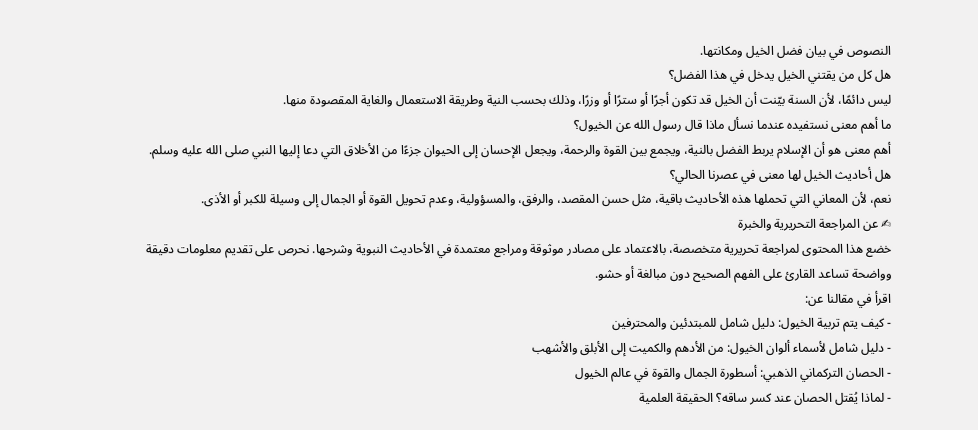النصوص في بيان فضل الخيل ومكانتها.
هل كل من يقتني الخيل يدخل في هذا الفضل؟
ليس دائمًا، لأن السنة بيّنت أن الخيل قد تكون أجرًا أو سترًا أو وزرًا، وذلك بحسب النية وطريقة الاستعمال والغاية المقصودة منها.
ما أهم معنى نستفيده عندما نسأل ماذا قال رسول الله عن الخيول؟
أهم معنى هو أن الإسلام يربط الفضل بالنية، ويجمع بين القوة والرحمة، ويجعل الإحسان إلى الحيوان جزءًا من الأخلاق التي دعا إليها النبي صلى الله عليه وسلم.
هل أحاديث الخيل لها معنى في عصرنا الحالي؟
نعم، لأن المعاني التي تحملها هذه الأحاديث باقية، مثل حسن المقصد، والرفق، والمسؤولية، وعدم تحويل القوة أو الجمال إلى وسيلة للكبر أو الأذى.
✍ عن المراجعة التحريرية والخبرة
خضع هذا المحتوى لمراجعة تحريرية متخصصة، بالاعتماد على مصادر موثوقة ومراجع معتمدة في الأحاديث النبوية وشرحها. نحرص على تقديم معلومات دقيقة وواضحة تساعد القارئ على الفهم الصحيح دون مبالغة أو حشو.
اقرأ في مقالنا عن:
- كيف يتم تربية الخيول: دليل شامل للمبتدئين والمحترفين
- دليل شامل لأسماء ألوان الخيول: من الأدهم والكميت إلى الأبلق والأشهب
- الحصان التركماني الذهبي: أسطورة الجمال والقوة في عالم الخيول
- لماذا يُقتل الحصان عند كسر ساقه؟ الحقيقة العلمية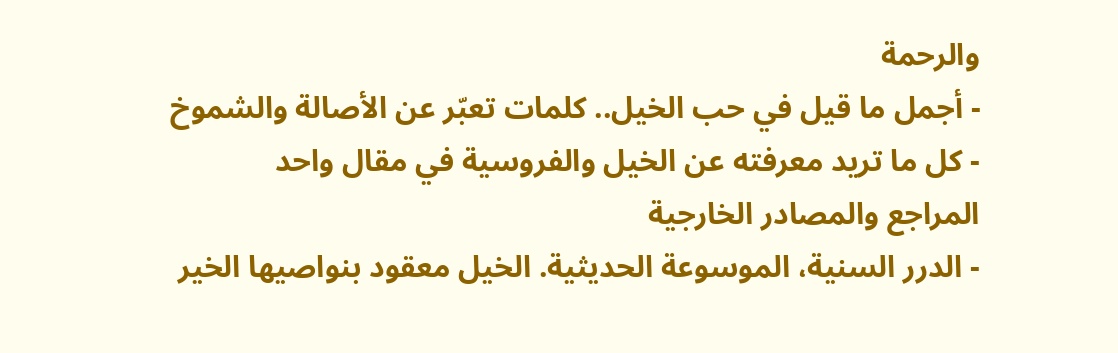والرحمة
- أجمل ما قيل في حب الخيل.. كلمات تعبّر عن الأصالة والشموخ
- كل ما تريد معرفته عن الخيل والفروسية في مقال واحد
المراجع والمصادر الخارجية
- الدرر السنية، الموسوعة الحديثية. الخيل معقود بنواصيها الخير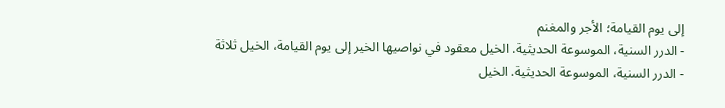إلى يوم القيامة؛ الأجر والمغنم
- الدرر السنية، الموسوعة الحديثية. الخيل معقود في نواصيها الخير إلى يوم القيامة، الخيل ثلاثة
- الدرر السنية، الموسوعة الحديثية. الخيل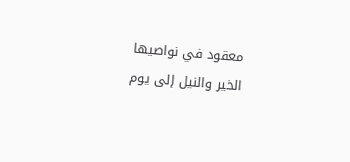معقود في نواصيها الخير والنيل إلى يوم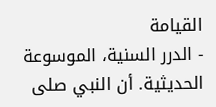القيامة
- الدرر السنية، الموسوعة الحديثية. أن النبي صلى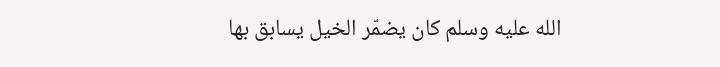الله عليه وسلم كان يضمّر الخيل يسابق بها